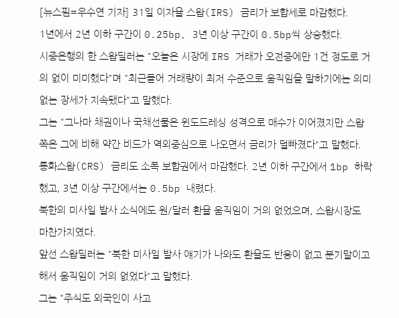[뉴스핌=우수연 기자] 31일 이자율 스왑(IRS) 금리가 보합세로 마감했다.
1년에서 2년 이하 구간이 0.25bp, 3년 이상 구간이 0.5bp씩 상승했다.
시중은행의 한 스왑딜러는 "오늘은 시장에 IRS 거래가 오전중에만 1건 정도로 거의 없이 미미했다"며 "최근들어 거래량이 최저 수준으로 움직임을 말하기에는 의미 없는 장세가 지속됐다"고 말했다.
그는 "그나마 채권이나 국채선물은 윈도드레싱 성격으로 매수가 이어졌지만 스왑쪽은 그에 비해 약간 비드가 역외중심으로 나오면서 금리가 덜빠졌다"고 말했다.
통화스왑(CRS) 금리도 소폭 보합권에서 마감했다. 2년 이하 구간에서 1bp 하락했고, 3년 이상 구간에서는 0.5bp 내렸다.
북한의 미사일 발사 소식에도 원/달러 환율 움직임이 거의 없었으며, 스왑시장도 마찬가지였다.
앞선 스왑딜러는 "북한 미사일 발사 얘기가 나와도 환율도 반응이 없고 분기말이고해서 움직임이 거의 없었다"고 말했다.
그는 "주식도 외국인이 사고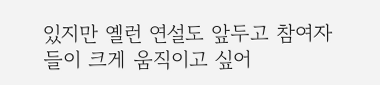있지만 옐런 연설도 앞두고 참여자들이 크게 움직이고 싶어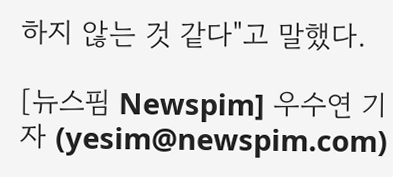하지 않는 것 같다"고 말했다.

[뉴스핌 Newspim] 우수연 기자 (yesim@newspim.com)